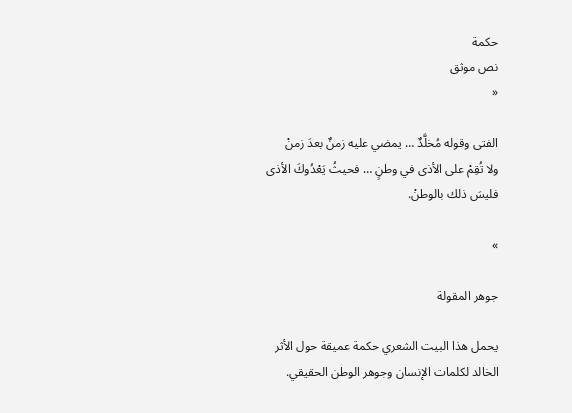حكمة
نص موثق
«

الفتى وقوله مُخلَّدٌ … يمضي عليه زمنٌ بعدَ زمنْ
ولا تُقِمْ على الأذى في وطنٍ … فحيثُ يَعْدُوكَ الأذى فليسَ ذلك بالوطنْ.

»

جوهر المقولة

يحمل هذا البيت الشعري حكمة عميقة حول الأثر الخالد لكلمات الإنسان وجوهر الوطن الحقيقي.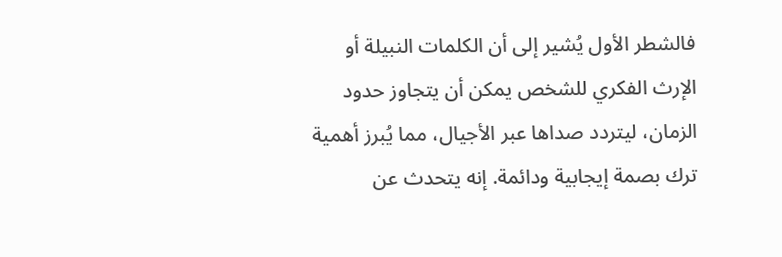فالشطر الأول يُشير إلى أن الكلمات النبيلة أو الإرث الفكري للشخص يمكن أن يتجاوز حدود الزمان، ليتردد صداها عبر الأجيال، مما يُبرز أهمية ترك بصمة إيجابية ودائمة. إنه يتحدث عن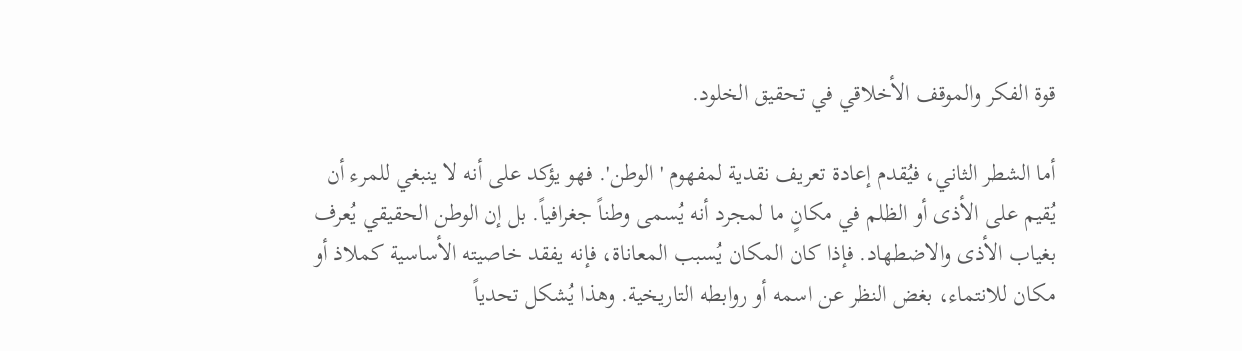قوة الفكر والموقف الأخلاقي في تحقيق الخلود.

أما الشطر الثاني، فيُقدم إعادة تعريف نقدية لمفهوم 'الوطن'. فهو يؤكد على أنه لا ينبغي للمرء أن يُقيم على الأذى أو الظلم في مكانٍ ما لمجرد أنه يُسمى وطناً جغرافياً. بل إن الوطن الحقيقي يُعرف بغياب الأذى والاضطهاد. فإذا كان المكان يُسبب المعاناة، فإنه يفقد خاصيته الأساسية كملاذ أو مكان للانتماء، بغض النظر عن اسمه أو روابطه التاريخية. وهذا يُشكل تحدياً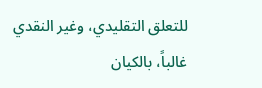للتعلق التقليدي، وغير النقدي غالباً، بالكيان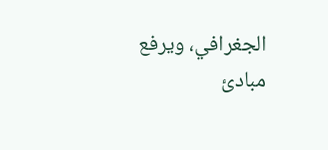الجغرافي، ويرفع مبادئ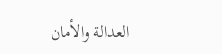العدالة والأمان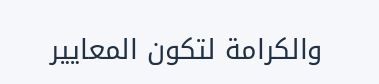والكرامة لتكون المعايير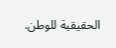الحقيقية للوطن.